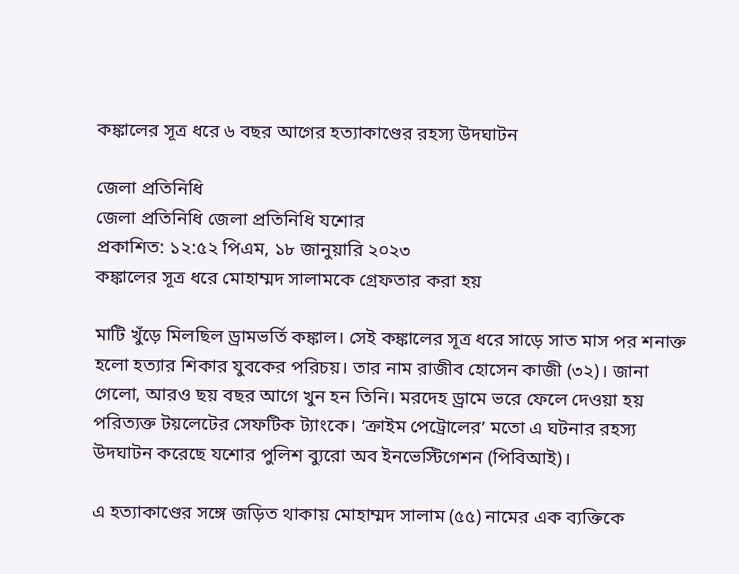কঙ্কালের সূত্র ধরে ৬ বছর আগের হত্যাকাণ্ডের রহস্য উদঘাটন

জেলা প্রতিনিধি
জেলা প্রতিনিধি জেলা প্রতিনিধি যশোর
প্রকাশিত: ১২:৫২ পিএম, ১৮ জানুয়ারি ২০২৩
কঙ্কালের সূত্র ধরে মোহাম্মদ সালামকে গ্রেফতার করা হয়

মাটি খুঁড়ে মিলছিল ড্রামভর্তি কঙ্কাল। সেই কঙ্কালের সূত্র ধরে সাড়ে সাত মাস পর শনাক্ত হলো হত্যার শিকার যুবকের পরিচয়। তার নাম রাজীব হোসেন কাজী (৩২)। জানা গেলো, আরও ছয় বছর আগে খুন হন তিনি। মরদেহ ড্রামে ভরে ফেলে দেওয়া হয় পরিত্যক্ত টয়লেটের সেফটিক ট্যাংকে। ‘ক্রাইম পেট্রোলের’ মতো এ ঘটনার রহস্য উদঘাটন করেছে যশোর পুলিশ ব্যুরো অব ইনভেস্টিগেশন (পিবিআই)।

এ হত্যাকাণ্ডের সঙ্গে জড়িত থাকায় মোহাম্মদ সালাম (৫৫) নামের এক ব্যক্তিকে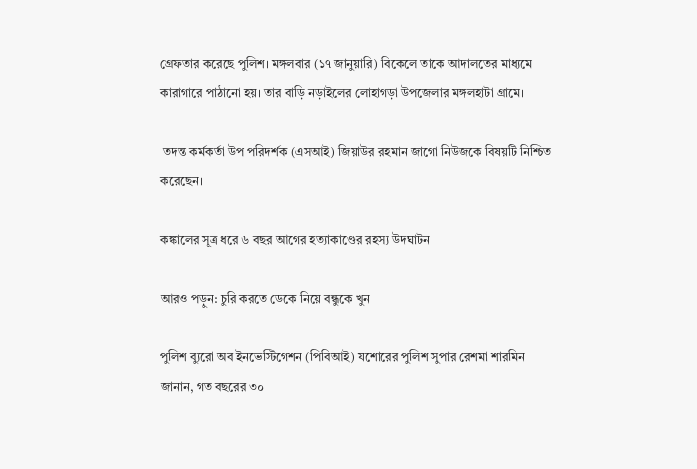গ্রেফতার করেছে পুলিশ। মঙ্গলবার (১৭ জানুয়ারি) বিকেলে তাকে আদালতের মাধ্যমে কারাগারে পাঠানো হয়। তার বাড়ি নড়াইলের লোহাগড়া উপজেলার মঙ্গলহাটা গ্রামে।

 তদন্ত কর্মকর্তা উপ পরিদর্শক (এসআই) জিয়াউর রহমান জাগো নিউজকে বিষয়টি নিশ্চিত করেছেন।

কঙ্কালের সূত্র ধরে ৬ বছর আগের হত্যাকাণ্ডের রহস্য উদঘাটন

আরও পড়ুন: চুরি করতে ডেকে নিয়ে বন্ধুকে খুন

পুলিশ ব্যুরো অব ইনভেস্টিগেশন (পিবিআই) যশোরের পুলিশ সুপার রেশমা শারমিন জানান, গত বছরের ৩০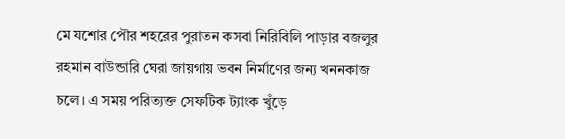মে যশোর পৌর শহরের পুরাতন কসবা নিরিবিলি পাড়ার বজলুর রহমান বাউন্ডারি ঘেরা জায়গায় ভবন নির্মাণের জন্য খননকাজ চলে। এ সময় পরিত্যক্ত সেফটিক ট্যাংক খুঁড়ে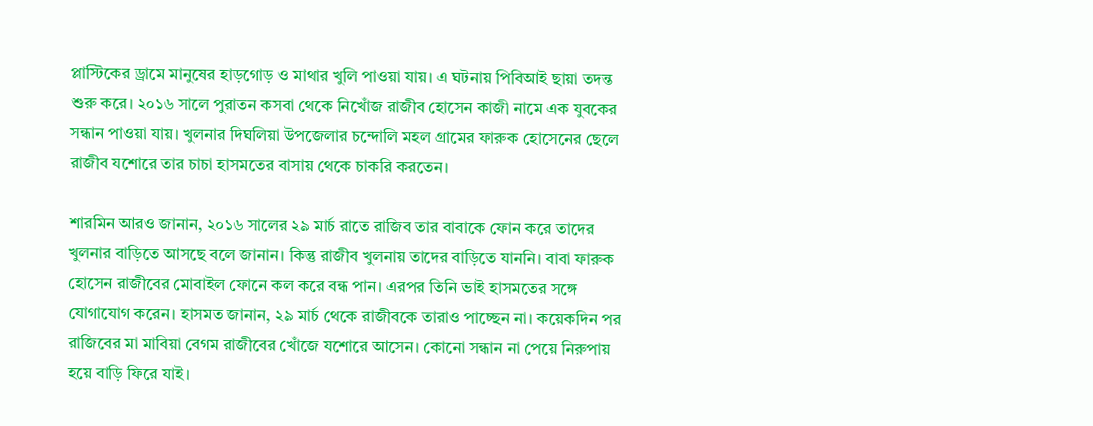প্লাস্টিকের ড্রামে মানুষের হাড়গোড় ও মাথার খুলি পাওয়া যায়। এ ঘটনায় পিবিআই ছায়া তদন্ত শুরু করে। ২০১৬ সালে পুরাতন কসবা থেকে নিখোঁজ রাজীব হোসেন কাজী নামে এক যুবকের সন্ধান পাওয়া যায়। খুলনার দিঘলিয়া উপজেলার চন্দোলি মহল গ্রামের ফারুক হোসেনের ছেলে রাজীব যশোরে তার চাচা হাসমতের বাসায় থেকে চাকরি করতেন।

শারমিন আরও জানান, ২০১৬ সালের ২৯ মার্চ রাতে রাজিব তার বাবাকে ফোন করে তাদের খুলনার বাড়িতে আসছে বলে জানান। কিন্তু রাজীব খুলনায় তাদের বাড়িতে যাননি। বাবা ফারুক হোসেন রাজীবের মোবাইল ফোনে কল করে বন্ধ পান। এরপর তিনি ভাই হাসমতের সঙ্গে যোগাযোগ করেন। হাসমত জানান, ২৯ মার্চ থেকে রাজীবকে তারাও পাচ্ছেন না। কয়েকদিন পর রাজিবের মা মাবিয়া বেগম রাজীবের খোঁজে যশোরে আসেন। কোনো সন্ধান না পেয়ে নিরুপায় হয়ে বাড়ি ফিরে যাই।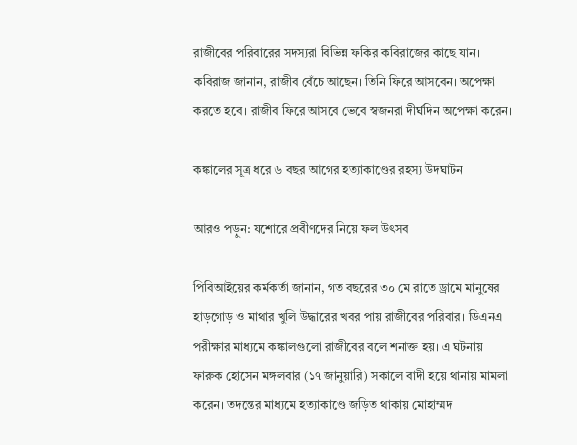রাজীবের পরিবারের সদস্যরা বিভিন্ন ফকির কবিরাজের কাছে যান। কবিরাজ জানান, রাজীব বেঁচে আছেন। তিনি ফিরে আসবেন। অপেক্ষা করতে হবে। রাজীব ফিরে আসবে ভেবে স্বজনরা দীর্ঘদিন অপেক্ষা করেন।

কঙ্কালের সূত্র ধরে ৬ বছর আগের হত্যাকাণ্ডের রহস্য উদঘাটন

আরও পড়ুন: যশোরে প্রবীণদের নিয়ে ফল উৎসব

পিবিআইয়ের কর্মকর্তা জানান, গত বছরের ৩০ মে রাতে ড্রামে মানুষের হাড়গোড় ও মাথার খুলি উদ্ধারের খবর পায় রাজীবের পরিবার। ডিএনএ পরীক্ষার মাধ্যমে কঙ্কালগুলো রাজীবের বলে শনাক্ত হয়। এ ঘটনায় ফারুক হোসেন মঙ্গলবার (১৭ জানুয়ারি) সকালে বাদী হয়ে থানায় মামলা করেন। তদন্তের মাধ্যমে হত্যাকাণ্ডে জড়িত থাকায় মোহাম্মদ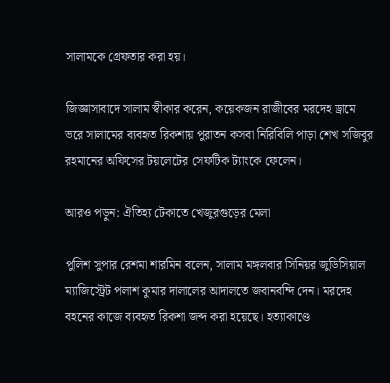সালামকে গ্রেফতার করা হয়।

জিজ্ঞাসাবাদে সালাম স্বীকার করেন, কয়েকজন রাজীবের মরদেহ ড্রামে ভরে সালামের ব্যবহৃত রিকশায় পুরাতন কসবা নিরিবিলি পাড়া শেখ সজিবুর রহমানের অফিসের টয়লেটের সেফটিক ট্যাংকে ফেলেন।

আরও পড়ুন: ঐতিহ্য টেকাতে খেজুরগুড়ের মেলা

পুলিশ সুপার রেশমা শারমিন বলেন, সালাম মঙ্গলবার সিনিয়র জুডিসিয়াল ম্যাজিস্ট্রেট পলাশ কুমার দালালের আদালতে জবানবন্দি দেন। মরদেহ বহনের কাজে ব্যবহৃত রিকশা জব্দ করা হয়েছে। হত্যাকাণ্ডে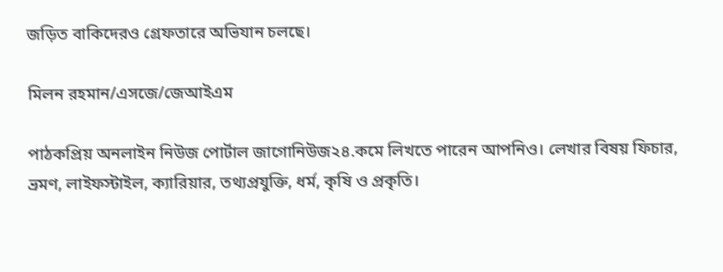জড়িত বাকিদেরও গ্রেফতারে অভিযান চলছে।

মিলন রহমান/এসজে/জেআইএম

পাঠকপ্রিয় অনলাইন নিউজ পোর্টাল জাগোনিউজ২৪.কমে লিখতে পারেন আপনিও। লেখার বিষয় ফিচার, ভ্রমণ, লাইফস্টাইল, ক্যারিয়ার, তথ্যপ্রযুক্তি, ধর্ম, কৃষি ও প্রকৃতি।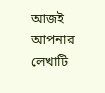আজই আপনার লেখাটি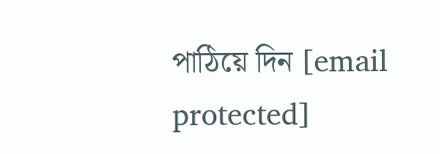পাঠিয়ে দিন [email protected]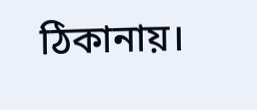ঠিকানায়।